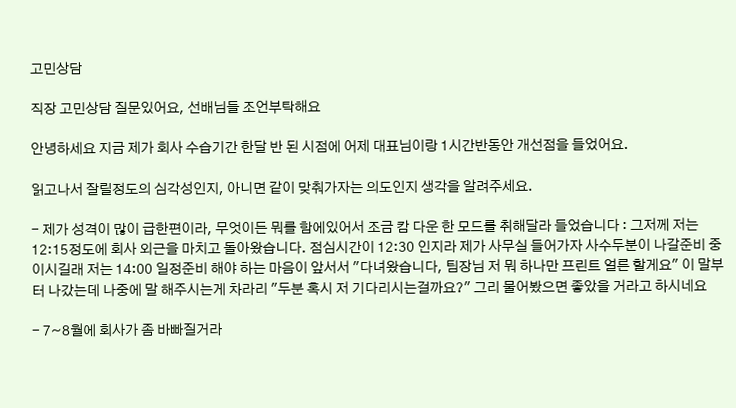고민상담

직장 고민상담 질문있어요, 선배님들 조언부탁해요

안녕하세요 지금 제가 회사 수습기간 한달 반 된 시점에 어제 대표님이랑 1시간반동안 개선점을 들었어요.

읽고나서 잘릴정도의 심각성인지, 아니면 같이 맞춰가자는 의도인지 생각을 알려주세요.

- 제가 성격이 많이 급한편이라, 무엇이든 뭐를 함에있어서 조금 캄 다운 한 모드를 취해달라 들었습니다 : 그저께 저는 12:15정도에 회사 외근을 마치고 돌아왔습니다. 점심시간이 12:30 인지라 제가 사무실 들어가자 사수두분이 나갈준비 중이시길래 저는 14:00 일정준비 해야 하는 마음이 앞서서 "다녀왔습니다, 팀장님 저 뭐 하나만 프린트 얼른 할게요" 이 말부터 나갔는데 나중에 말 해주시는게 차라리 "두분 혹시 저 기다리시는걸까요?" 그리 물어봤으면 좋았을 거라고 하시네요

- 7~8월에 회사가 좀 바빠질거라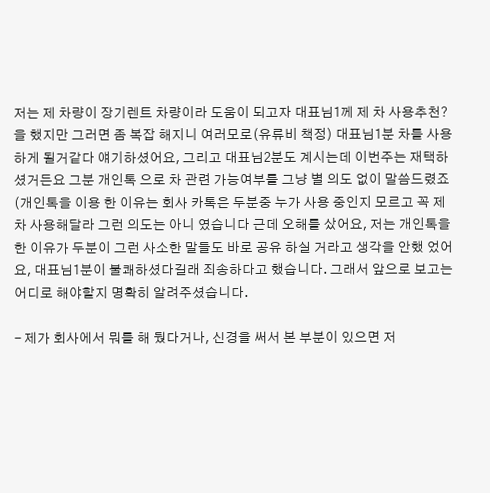저는 제 차량이 장기렌트 차량이라 도움이 되고자 대표님1께 제 차 사용추천?을 했지만 그러면 좀 복잡 해지니 여러모로(유류비 책정) 대표님1분 차를 사용 하게 될거같다 얘기하셨어요, 그리고 대표님2분도 계시는데 이번주는 재택하셨거든요 그분 개인톡 으로 차 관련 가능여부를 그냥 별 의도 없이 말씀드렸죠(개인톡을 이용 한 이유는 회사 카톡은 두분중 누가 사용 중인지 모르고 꼭 제차 사용해달라 그런 의도는 아니 였습니다 근데 오해를 샀어요, 저는 개인톡을 한 이유가 두분이 그런 사소한 말들도 바로 공유 하실 거라고 생각을 안했 었어요, 대표님1분이 불쾌하셨다길래 죄송하다고 했습니다. 그래서 앞으로 보고는 어디로 해야할지 명확히 알려주셨습니다.

- 제가 회사에서 뭐를 해 뒀다거나, 신경을 써서 본 부분이 있으면 저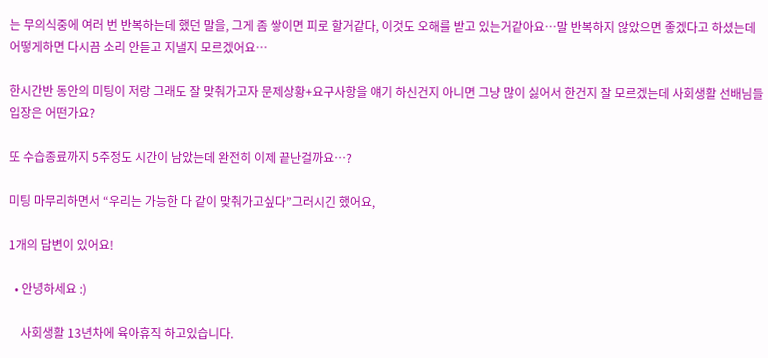는 무의식중에 여러 번 반복하는데 했던 말을, 그게 좀 쌓이면 피로 할거같다, 이것도 오해를 받고 있는거같아요…말 반복하지 않았으면 좋겠다고 하셨는데 어떻게하면 다시끔 소리 안듣고 지낼지 모르겠어요…

한시간반 동안의 미팅이 저랑 그래도 잘 맞춰가고자 문제상황+요구사항을 얘기 하신건지 아니면 그냥 많이 싫어서 한건지 잘 모르겠는데 사회생활 선배님들 입장은 어떤가요?

또 수습종료까지 5주정도 시간이 남았는데 완전히 이제 끝난걸까요…?

미팅 마무리하면서 “우리는 가능한 다 같이 맞춰가고싶다”그러시긴 했어요,

1개의 답변이 있어요!

  • 안녕하세요 :)

    사회생활 13년차에 육아휴직 하고있습니다.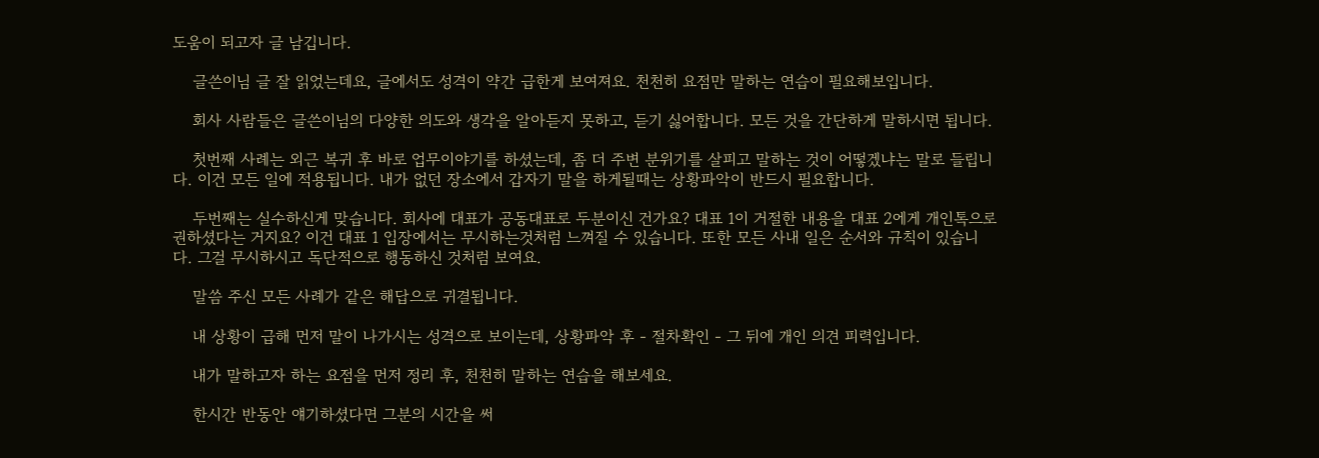도움이 되고자 글 남깁니다.

    글쓴이님 글 잘 읽었는데요, 글에서도 성격이 약간 급한게 보여져요. 천천히 요점만 말하는 연습이 필요해보입니다.

    회사 사람들은 글쓴이님의 다양한 의도와 생각을 알아듣지 못하고, 듣기 싫어합니다. 모든 것을 간단하게 말하시면 됩니다.

    첫번째 사례는 외근 복귀 후 바로 업무이야기를 하셨는데, 좀 더 주변 분위기를 살피고 말하는 것이 어떻겠냐는 말로 들립니다. 이건 모든 일에 적용됩니다. 내가 없던 장소에서 갑자기 말을 하게될때는 상황파악이 반드시 필요합니다.

    두번째는 실수하신게 맞습니다. 회사에 대표가 공동대표로 두분이신 건가요? 대표 1이 거절한 내용을 대표 2에게 개인톡으로 권하셨다는 거지요? 이건 대표 1 입장에서는 무시하는것처럼 느껴질 수 있습니다. 또한 모든 사내 일은 순서와 규칙이 있습니다. 그걸 무시하시고 독단적으로 행동하신 것처럼 보여요.

    말씀 주신 모든 사례가 같은 해답으로 귀결됩니다.

    내 상황이 급해 먼저 말이 나가시는 성격으로 보이는데, 상황파악 후 - 절차확인 - 그 뒤에 개인 의견 피력입니다.

    내가 말하고자 하는 요점을 먼저 정리 후, 천천히 말하는 연습을 해보세요.

    한시간 반동안 얘기하셨다면 그분의 시간을 써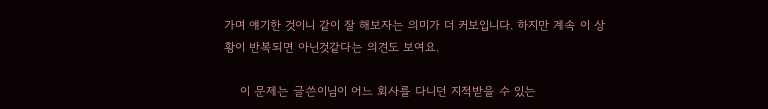가며 얘기한 것이니 같이 잘 해보자는 의미가 더 커보입니다. 하지만 계속 이 상황이 반복되면 아닌것같다는 의견도 보여요.

    이 문제는 글쓴이님이 어느 회사를 다니던 지적받을 수 있는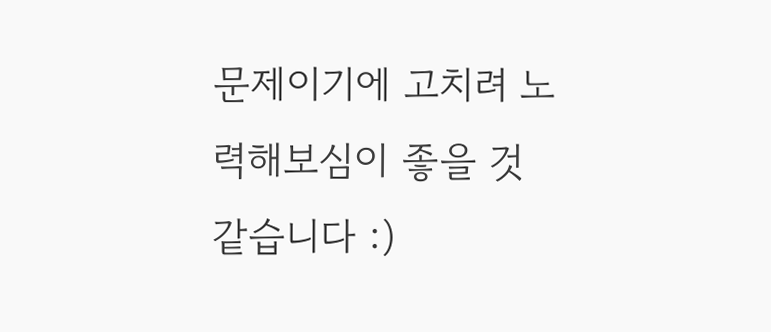문제이기에 고치려 노력해보심이 좋을 것 같습니다 :)